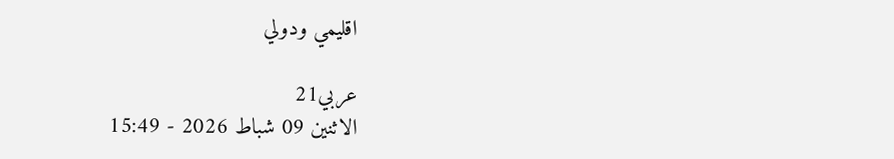اقليمي ودولي

عربي21
الاثنين 09 شباط 2026 - 15:49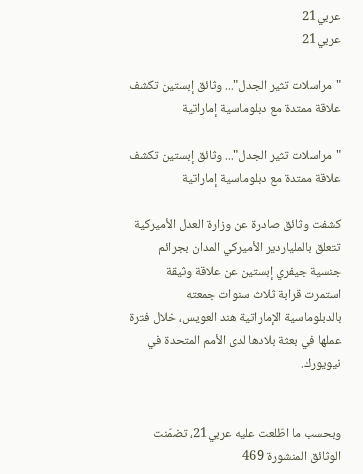عربي21
عربي21

"مراسلات تثير الجدل"... وثائق إبستين تكشف علاقة ممتدة مع دبلوماسية إماراتية

"مراسلات تثير الجدل"... وثائق إبستين تكشف علاقة ممتدة مع دبلوماسية إماراتية

كشفت وثائق صادرة عن وزارة العدل الأميركية تتعلق بالملياردير الأميركي المدان بجرائم جنسية جيفري إبستين عن علاقة وثيقة استمرت قرابة ثلاث سنوات جمعته بالدبلوماسية الإماراتية هند العويس، خلال فترة عملها في بعثة بلادها لدى الأمم المتحدة في نيويورك.


وبحسب ما اطّلعت عليه عربي21، تضمّنت الوثائق المنشورة 469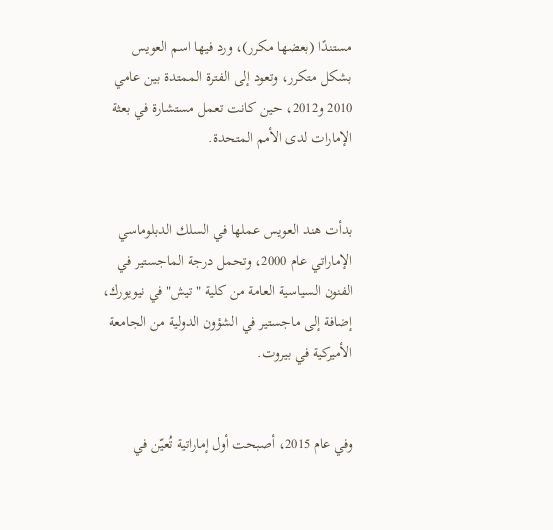مستندًا (بعضها مكرر)، ورد فيها اسم العويس بشكل متكرر، وتعود إلى الفترة الممتدة بين عامي 2010 و2012، حين كانت تعمل مستشارة في بعثة الإمارات لدى الأمم المتحدة.


بدأت هند العويس عملها في السلك الدبلوماسي الإماراتي عام 2000، وتحمل درجة الماجستير في الفنون السياسية العامة من كلية "تيش" في نيويورك، إضافة إلى ماجستير في الشؤون الدولية من الجامعة الأميركية في بيروت.


وفي عام 2015، أصبحت أول إماراتية تُعيّن في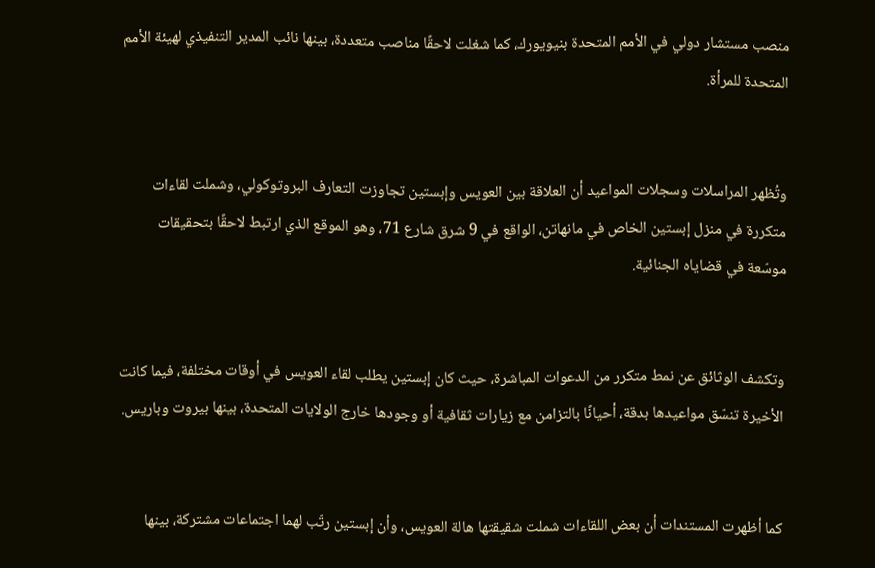منصب مستشار دولي في الأمم المتحدة بنيويورك، كما شغلت لاحقًا مناصب متعددة، بينها نائب المدير التنفيذي لهيئة الأمم المتحدة للمرأة.


وتُظهر المراسلات وسجلات المواعيد أن العلاقة بين العويس وإبستين تجاوزت التعارف البروتوكولي، وشملت لقاءات متكررة في منزل إبستين الخاص في مانهاتن، الواقع في 9 شرق شارع 71، وهو الموقع الذي ارتبط لاحقًا بتحقيقات موسّعة في قضاياه الجنائية.


وتكشف الوثائق عن نمط متكرر من الدعوات المباشرة، حيث كان إبستين يطلب لقاء العويس في أوقات مختلفة، فيما كانت الأخيرة تنسّق مواعيدها بدقة، أحيانًا بالتزامن مع زيارات ثقافية أو وجودها خارج الولايات المتحدة، بينها بيروت وباريس.


كما أظهرت المستندات أن بعض اللقاءات شملت شقيقتها هالة العويس، وأن إبستين رتّب لهما اجتماعات مشتركة، بينها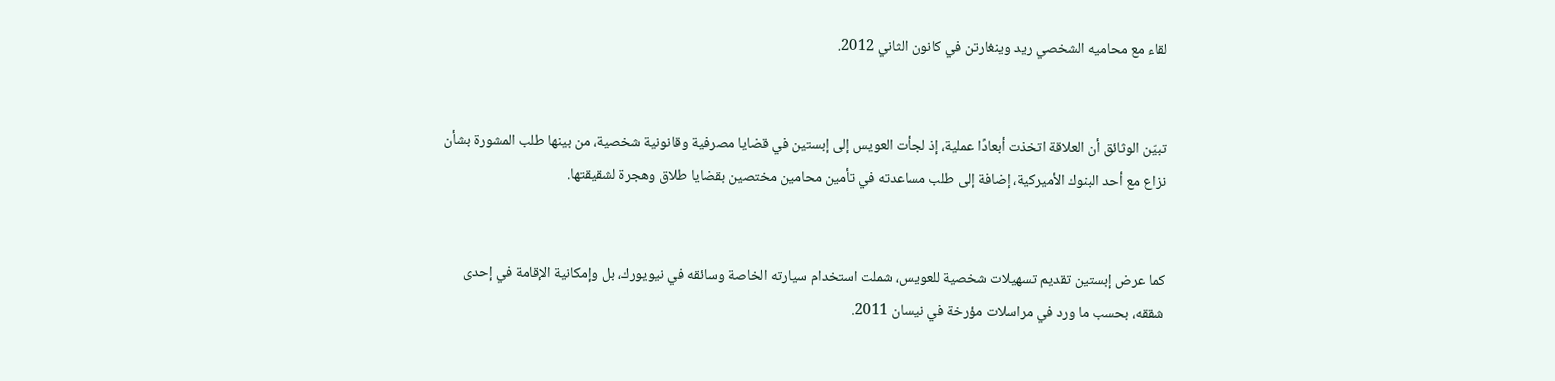لقاء مع محاميه الشخصي ريد وينغارتن في كانون الثاني 2012.


تبيّن الوثائق أن العلاقة اتخذت أبعادًا عملية، إذ لجأت العويس إلى إبستين في قضايا مصرفية وقانونية شخصية، من بينها طلب المشورة بشأن نزاع مع أحد البنوك الأميركية، إضافة إلى طلب مساعدته في تأمين محامين مختصين بقضايا طلاق وهجرة لشقيقتها.


كما عرض إبستين تقديم تسهيلات شخصية للعويس، شملت استخدام سيارته الخاصة وسائقه في نيويورك، بل وإمكانية الإقامة في إحدى شققه، بحسب ما ورد في مراسلات مؤرخة في نيسان 2011.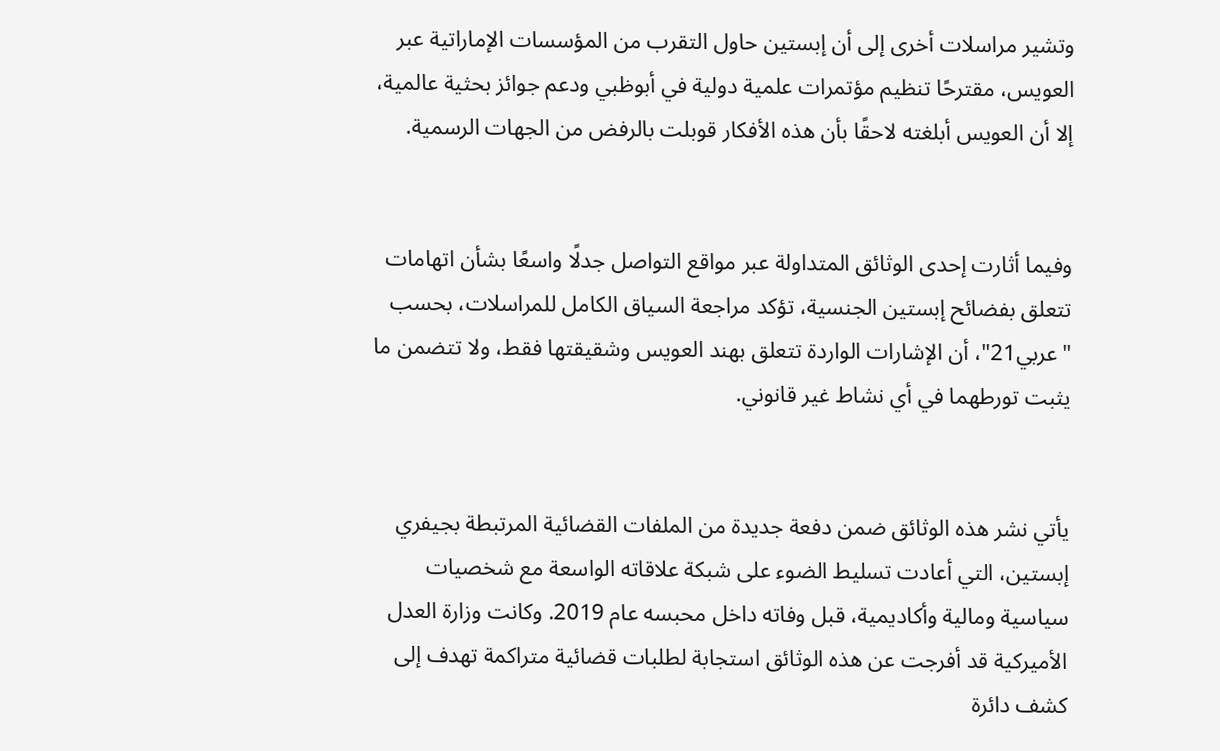وتشير مراسلات أخرى إلى أن إبستين حاول التقرب من المؤسسات الإماراتية عبر العويس، مقترحًا تنظيم مؤتمرات علمية دولية في أبوظبي ودعم جوائز بحثية عالمية، إلا أن العويس أبلغته لاحقًا بأن هذه الأفكار قوبلت بالرفض من الجهات الرسمية.


وفيما أثارت إحدى الوثائق المتداولة عبر مواقع التواصل جدلًا واسعًا بشأن اتهامات تتعلق بفضائح إبستين الجنسية، تؤكد مراجعة السياق الكامل للمراسلات، بحسب "عربي21"، أن الإشارات الواردة تتعلق بهند العويس وشقيقتها فقط، ولا تتضمن ما يثبت تورطهما في أي نشاط غير قانوني.


يأتي نشر هذه الوثائق ضمن دفعة جديدة من الملفات القضائية المرتبطة بجيفري إبستين، التي أعادت تسليط الضوء على شبكة علاقاته الواسعة مع شخصيات سياسية ومالية وأكاديمية، قبل وفاته داخل محبسه عام 2019. وكانت وزارة العدل الأميركية قد أفرجت عن هذه الوثائق استجابة لطلبات قضائية متراكمة تهدف إلى كشف دائرة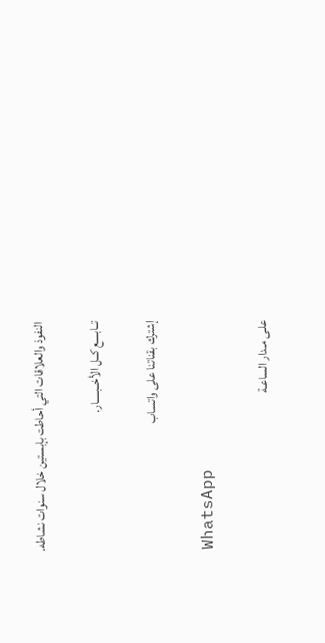النفوذ والعلاقات التي أحاطت بإبستين خلال سنوات نشاطه.

تــابــــع كــل الأخــبـــــار.

إشترك بقناتنا على واتساب

WhatsApp

علـى مـدار الساعـة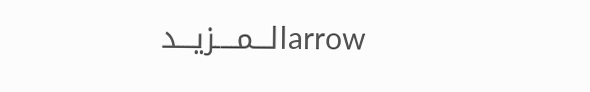arrowالـــمــــزيـــد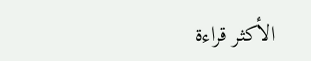الأكثر قراءة